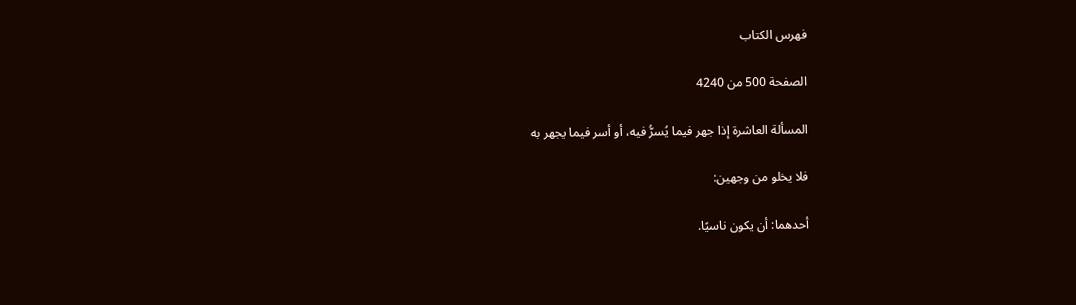فهرس الكتاب

الصفحة 500 من 4240

المسألة العاشرة إذا جهر فيما يُسرُّ فيه، أو أسر فيما يجهر به

فلا يخلو من وجهين:

أحدهما: أن يكون ناسيًا.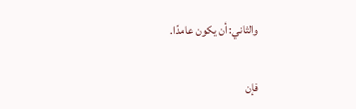والثاني: أن يكون عامدًا.

فإن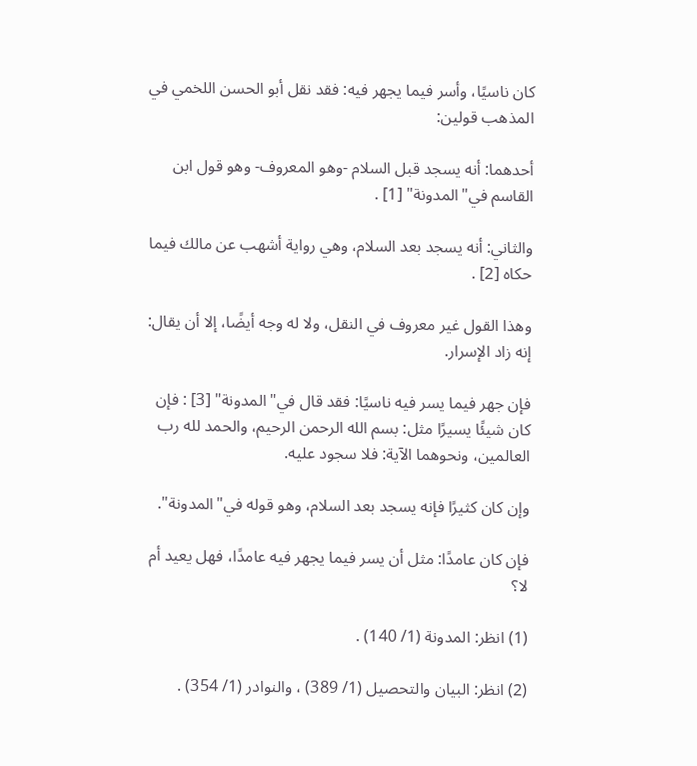كان ناسيًا، وأسر فيما يجهر فيه: فقد نقل أبو الحسن اللخمي في المذهب قولين:

أحدهما: أنه يسجد قبل السلام -وهو المعروف- وهو قول ابن القاسم في"المدونة" [1] .

والثاني: أنه يسجد بعد السلام، وهي رواية أشهب عن مالك فيما حكاه [2] .

وهذا القول غير معروف في النقل، ولا له وجه أيضًا، إلا أن يقال: إنه زاد الإسرار.

فإن جهر فيما يسر فيه ناسيًا: فقد قال في"المدونة" [3] : فإن كان شيئًا يسيرًا مثل: بسم الله الرحمن الرحيم، والحمد لله رب العالمين، ونحوهما الآية: فلا سجود عليه.

وإن كان كثيرًا فإنه يسجد بعد السلام، وهو قوله في"المدونة".

فإن كان عامدًا: مثل أن يسر فيما يجهر فيه عامدًا، فهل يعيد أم لا؟

(1) انظر: المدونة (1/ 140) .

(2) انظر: البيان والتحصيل (1/ 389) ، والنوادر (1/ 354) .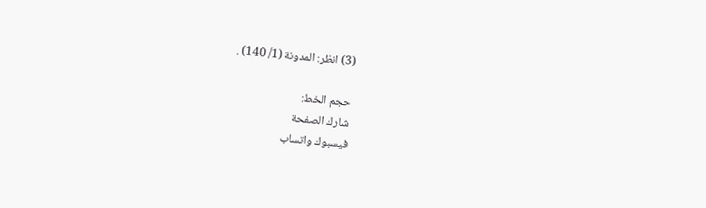(3) انظر: المدونة (1/ 140) .

حجم الخط:
شارك الصفحة
فيسبوك واتساب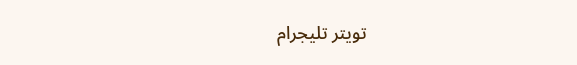تويتر تليجرام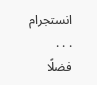انستجرام
. . .
فضلًا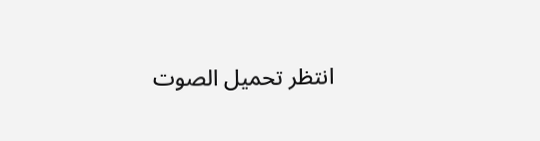انتظر تحميل الصوت